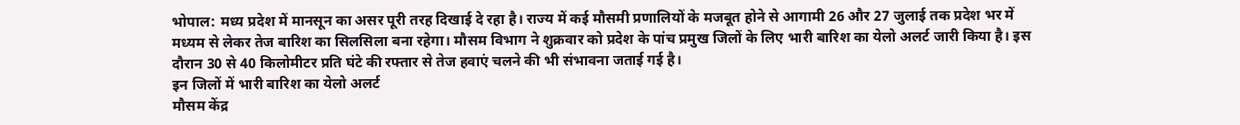भोपाल: मध्य प्रदेश में मानसून का असर पूरी तरह दिखाई दे रहा है। राज्य में कई मौसमी प्रणालियों के मजबूत होने से आगामी 26 और 27 जुलाई तक प्रदेश भर में मध्यम से लेकर तेज बारिश का सिलसिला बना रहेगा। मौसम विभाग ने शुक्रवार को प्रदेश के पांच प्रमुख जिलों के लिए भारी बारिश का येलो अलर्ट जारी किया है। इस दौरान 30 से 40 किलोमीटर प्रति घंटे की रफ्तार से तेज हवाएं चलने की भी संभावना जताई गई है।
इन जिलों में भारी बारिश का येलो अलर्ट
मौसम केंद्र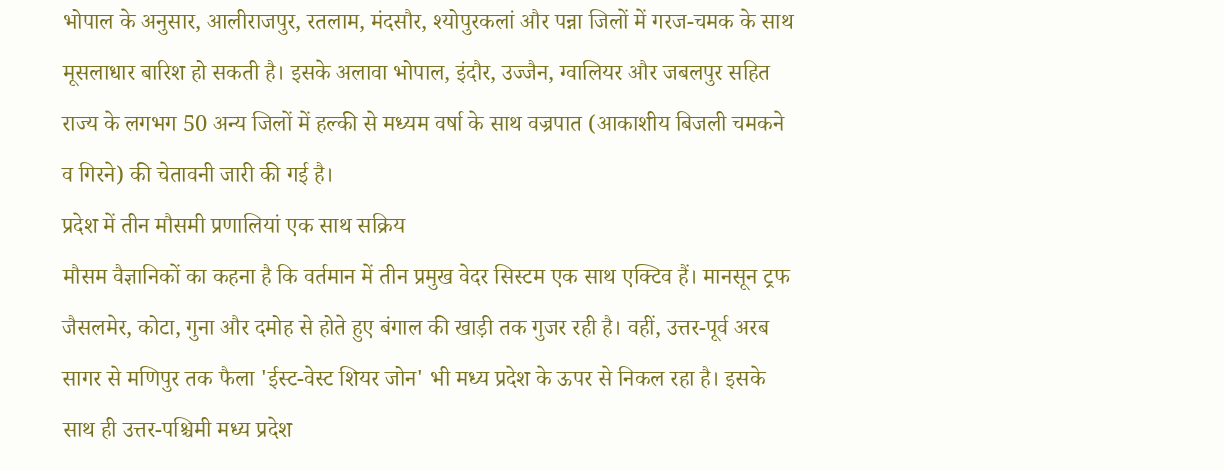भोपाल के अनुसार, आलीराजपुर, रतलाम, मंदसौर, श्योपुरकलां और पन्ना जिलों में गरज-चमक के साथ मूसलाधार बारिश हो सकती है। इसके अलावा भोपाल, इंदौर, उज्जैन, ग्वालियर और जबलपुर सहित राज्य के लगभग 50 अन्य जिलों में हल्की से मध्यम वर्षा के साथ वज्रपात (आकाशीय बिजली चमकने व गिरने) की चेतावनी जारी की गई है।
प्रदेश में तीन मौसमी प्रणालियां एक साथ सक्रिय
मौसम वैज्ञानिकों का कहना है कि वर्तमान में तीन प्रमुख वेदर सिस्टम एक साथ एक्टिव हैं। मानसून ट्रफ जैसलमेर, कोटा, गुना और दमोह से होते हुए बंगाल की खाड़ी तक गुजर रही है। वहीं, उत्तर-पूर्व अरब सागर से मणिपुर तक फैला 'ईस्ट-वेस्ट शियर जोन' भी मध्य प्रदेश के ऊपर से निकल रहा है। इसके साथ ही उत्तर-पश्चिमी मध्य प्रदेश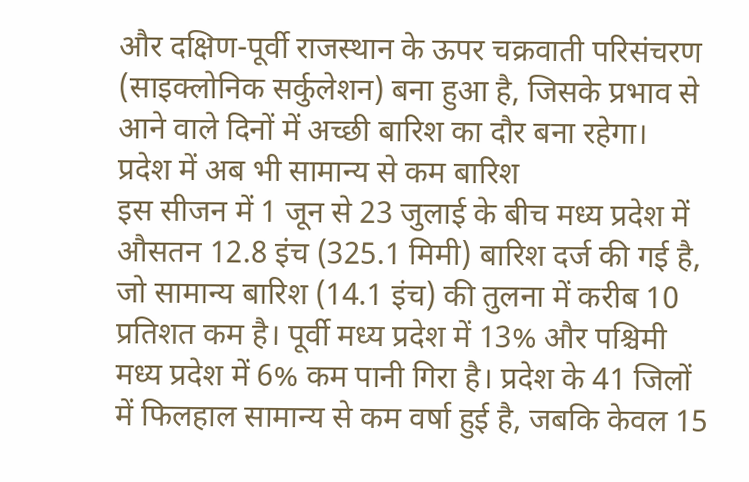और दक्षिण-पूर्वी राजस्थान के ऊपर चक्रवाती परिसंचरण (साइक्लोनिक सर्कुलेशन) बना हुआ है, जिसके प्रभाव से आने वाले दिनों में अच्छी बारिश का दौर बना रहेगा।
प्रदेश में अब भी सामान्य से कम बारिश
इस सीजन में 1 जून से 23 जुलाई के बीच मध्य प्रदेश में औसतन 12.8 इंच (325.1 मिमी) बारिश दर्ज की गई है, जो सामान्य बारिश (14.1 इंच) की तुलना में करीब 10 प्रतिशत कम है। पूर्वी मध्य प्रदेश में 13% और पश्चिमी मध्य प्रदेश में 6% कम पानी गिरा है। प्रदेश के 41 जिलों में फिलहाल सामान्य से कम वर्षा हुई है, जबकि केवल 15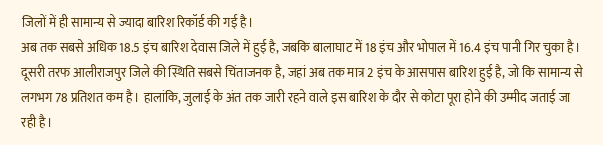जिलों में ही सामान्य से ज्यादा बारिश रिकॉर्ड की गई है।
अब तक सबसे अधिक 18.5 इंच बारिश देवास जिले में हुई है, जबकि बालाघाट में 18 इंच और भोपाल में 16.4 इंच पानी गिर चुका है। दूसरी तरफ आलीराजपुर जिले की स्थिति सबसे चिंताजनक है, जहां अब तक मात्र 2 इंच के आसपास बारिश हुई है, जो कि सामान्य से लगभग 78 प्रतिशत कम है। हालांकि, जुलाई के अंत तक जारी रहने वाले इस बारिश के दौर से कोटा पूरा होने की उम्मीद जताई जा रही है।